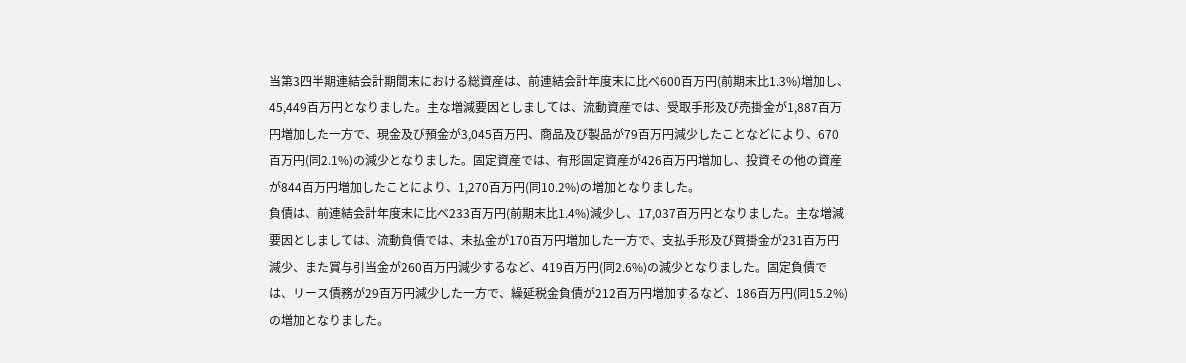当第3四半期連結会計期間末における総資産は、前連結会計年度末に比べ600百万円(前期末比1.3%)増加し、45,449百万円となりました。主な増減要因としましては、流動資産では、受取手形及び売掛金が1,887百万円増加した一方で、現金及び預金が3,045百万円、商品及び製品が79百万円減少したことなどにより、670百万円(同2.1%)の減少となりました。固定資産では、有形固定資産が426百万円増加し、投資その他の資産が844百万円増加したことにより、1,270百万円(同10.2%)の増加となりました。
負債は、前連結会計年度末に比べ233百万円(前期末比1.4%)減少し、17,037百万円となりました。主な増減要因としましては、流動負債では、未払金が170百万円増加した一方で、支払手形及び買掛金が231百万円減少、また賞与引当金が260百万円減少するなど、419百万円(同2.6%)の減少となりました。固定負債では、リース債務が29百万円減少した一方で、繰延税金負債が212百万円増加するなど、186百万円(同15.2%)の増加となりました。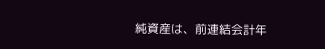純資産は、前連結会計年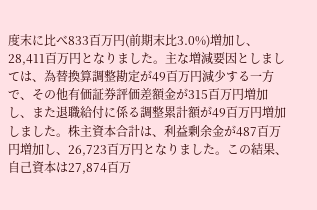度末に比べ833百万円(前期末比3.0%)増加し、28,411百万円となりました。主な増減要因としましては、為替換算調整勘定が49百万円減少する一方で、その他有価証券評価差額金が315百万円増加し、また退職給付に係る調整累計額が49百万円増加しました。株主資本合計は、利益剰余金が487百万円増加し、26,723百万円となりました。この結果、自己資本は27,874百万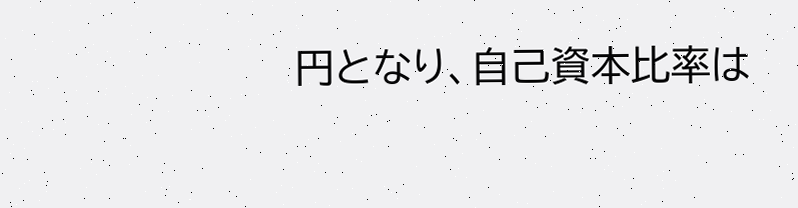円となり、自己資本比率は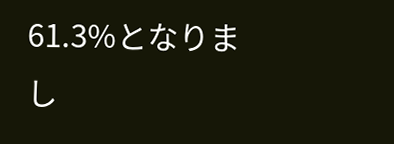61.3%となりまし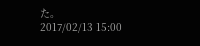た。
2017/02/13 15:00